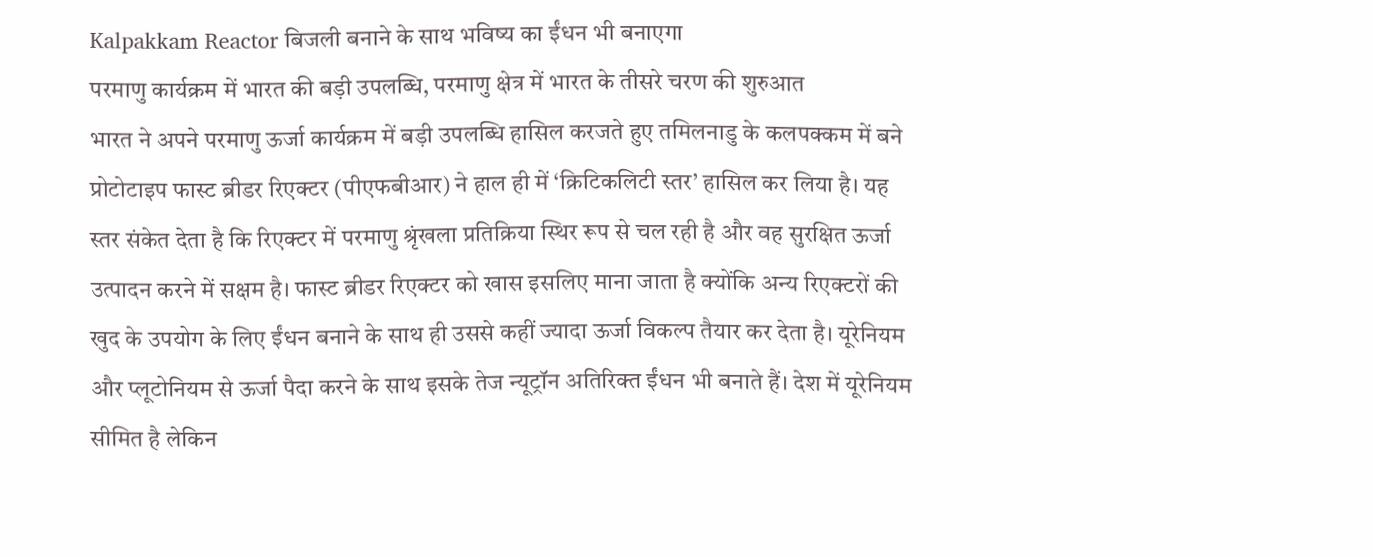Kalpakkam Reactor बिजली बनाने के साथ भविष्य का ईंधन भी बनाएगा
परमाणु कार्यक्रम में भारत की बड़ी उपलब्धि, परमाणु क्षेत्र में भारत के तीसरे चरण की शुरुआत
भारत ने अपने परमाणु ऊर्जा कार्यक्रम में बड़ी उपलब्धि हासिल करजते हुए तमिलनाडु के कलपक्कम में बने प्रोटोटाइप फास्ट ब्रीडर रिएक्टर (पीएफबीआर) ने हाल ही में ‘क्रिटिकलिटी स्तर’ हासिल कर लिया है। यह स्तर संकेत देता है कि रिएक्टर में परमाणु श्रृंखला प्रतिक्रिया स्थिर रूप से चल रही है और वह सुरक्षित ऊर्जा उत्पादन करने में सक्षम है। फास्ट ब्रीडर रिएक्टर को खास इसलिए माना जाता है क्योंकि अन्य रिएक्टरों की खुद के उपयोग के लिए ईंधन बनाने के साथ ही उससे कहीं ज्यादा ऊर्जा विकल्प तैयार कर देता है। यूरेनियम और प्लूटोनियम से ऊर्जा पैदा करने के साथ इसके तेज न्यूट्रॉन अतिरिक्त ईंधन भी बनाते हैं। देश में यूरेनियम सीमित है लेकिन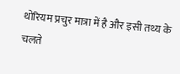थोरियम प्रचुर मात्रा में है और इसी तथ्य के चलते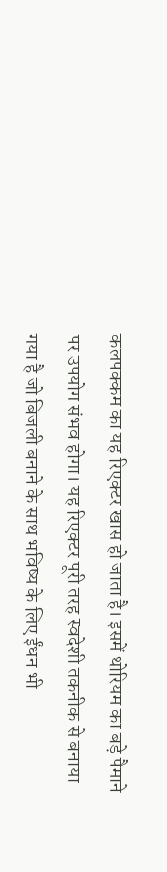कलपक्कम का यह रिएक्टर खास हो जाता है। इसमें थोरियम का बड़े पैमाने पर उपयोग संभव होगा। यह रिएक्टर पूरी तरह स्वदेशी तकनीक से बनाया गया है जो बिजली बनाने के साथ भविष्य के लिए ईंधन भी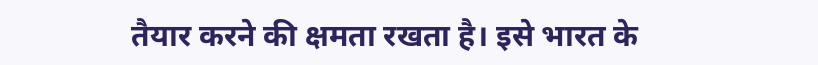तैयार करने की क्षमता रखता है। इसे भारत के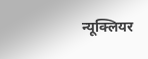न्यूक्लियर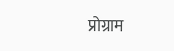प्रोग्राम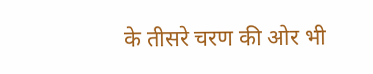के तीसरे चरण की ओर भी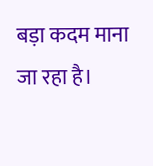बड़ा कदम माना जा रहा है।